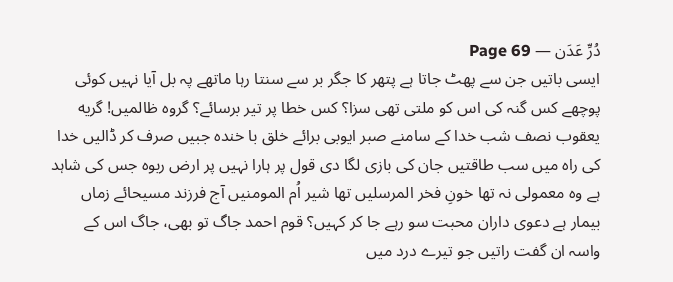دُرِّ عَدَن — Page 69
ایسی باتیں جن سے پھٹ جاتا ہے پتھر کا جگر بر سے سنتا رہا ماتھے پہ بل آیا نہیں کوئی پوچھے کس گنہ کی اس کو ملتی تھی سزا؟ کس خطا پر تیر برسائے؟ گروہ ظالمیں! گریه یعقوب نصف شب خدا کے سامنے صبر ایوبی برائے خلق با خندہ جبیں صرف کر ڈالیں خدا کی راہ میں سب طاقتیں جان کی بازی لگا دی قول پر ہارا نہیں پر ارض ربوہ جس کی شاہد ہے وہ معمولی نہ تھا خونِ فخر المرسلیں تھا شیر اُم المومنیں آج فرزند مسیحائے زماں بیمار ہے دعوی داران محبت سو رہے جا کر کہیں؟ قوم احمد جاگ تو بھی، جاگ اس کے واسہ ان گفت راتیں جو تیرے درد میں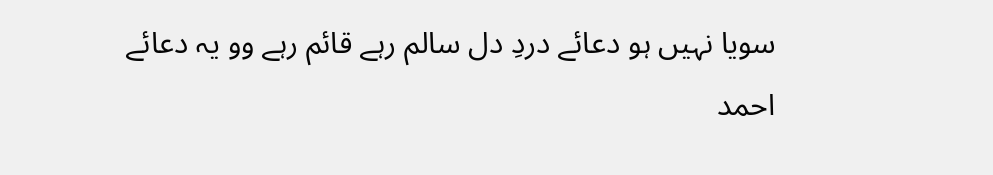سویا نہیں ہو دعائے دردِ دل سالم رہے قائم رہے وو یہ دعائے احمد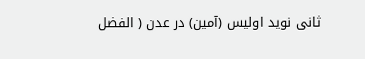ثانی نوید اولیس (آمین) در عدن ( الفضل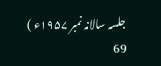جلسہ سالانہ نمبر ۱۹۵۷ء ) 69